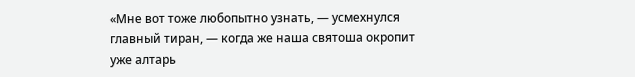«Мне вот тоже любопытно узнать, — усмехнулся главный тиран, — когда же наша святоша окропит уже алтарь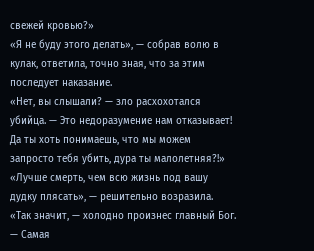свежей кровью?»
«Я не буду этого делать», — собрав волю в кулак, ответила, точно зная, что за этим последует наказание.
«Нет, вы слышали? — зло расхохотался убийца. — Это недоразумение нам отказывает! Да ты хоть понимаешь, что мы можем запросто тебя убить, дура ты малолетняя?!»
«Лучше смерть, чем всю жизнь под вашу дудку плясать», — решительно возразила.
«Так значит, — холодно произнес главный Бог. — Самая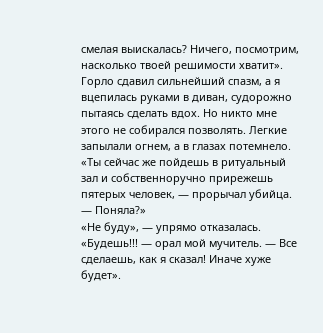смелая выискалась? Ничего, посмотрим, насколько твоей решимости хватит».
Горло сдавил сильнейший спазм, а я вцепилась руками в диван, судорожно пытаясь сделать вдох. Но никто мне этого не собирался позволять. Легкие запылали огнем, а в глазах потемнело.
«Ты сейчас же пойдешь в ритуальный зал и собственноручно прирежешь пятерых человек, — прорычал убийца. — Поняла?»
«Не буду», — упрямо отказалась.
«Будешь!!! — орал мой мучитель. — Все сделаешь, как я сказал! Иначе хуже будет».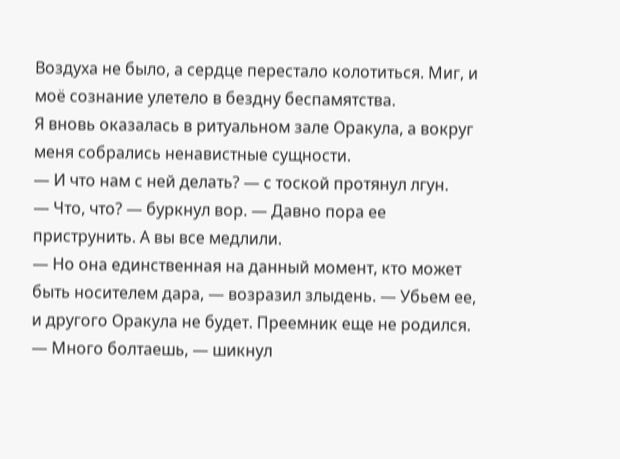Воздуха не было, а сердце перестало колотиться. Миг, и моё сознание улетело в бездну беспамятства.
Я вновь оказалась в ритуальном зале Оракула, а вокруг меня собрались ненавистные сущности.
— И что нам с ней делать? — с тоской протянул лгун.
— Что, что? — буркнул вор. — Давно пора ее приструнить. А вы все медлили.
— Но она единственная на данный момент, кто может быть носителем дара, — возразил злыдень. — Убьем ее, и другого Оракула не будет. Преемник еще не родился.
— Много болтаешь, — шикнул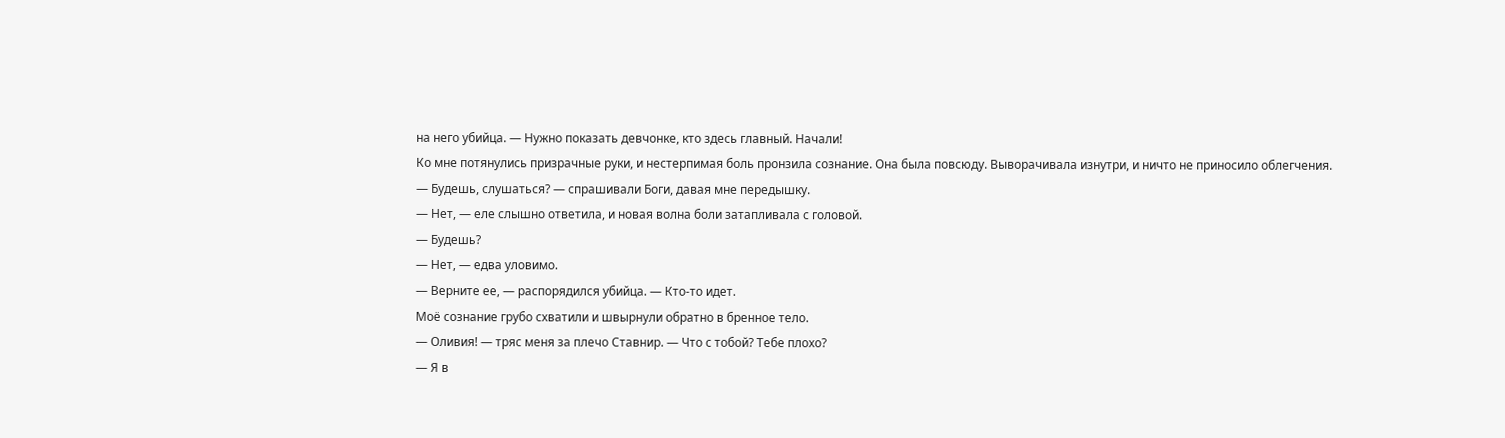на него убийца. — Нужно показать девчонке, кто здесь главный. Начали!
Ко мне потянулись призрачные руки, и нестерпимая боль пронзила сознание. Она была повсюду. Выворачивала изнутри, и ничто не приносило облегчения.
— Будешь, слушаться? — спрашивали Боги, давая мне передышку.
— Нет, — еле слышно ответила, и новая волна боли затапливала с головой.
— Будешь?
— Нет, — едва уловимо.
— Верните ее, — распорядился убийца. — Кто-то идет.
Моё сознание грубо схватили и швырнули обратно в бренное тело.
— Оливия! — тряс меня за плечо Ставнир. — Что с тобой? Тебе плохо?
— Я в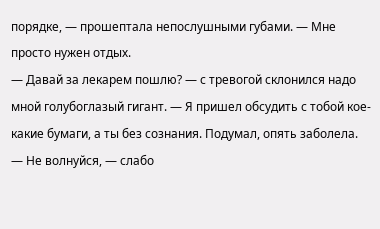порядке, — прошептала непослушными губами. — Мне просто нужен отдых.
— Давай за лекарем пошлю? — с тревогой склонился надо мной голубоглазый гигант. — Я пришел обсудить с тобой кое-какие бумаги, а ты без сознания. Подумал, опять заболела.
— Не волнуйся, — слабо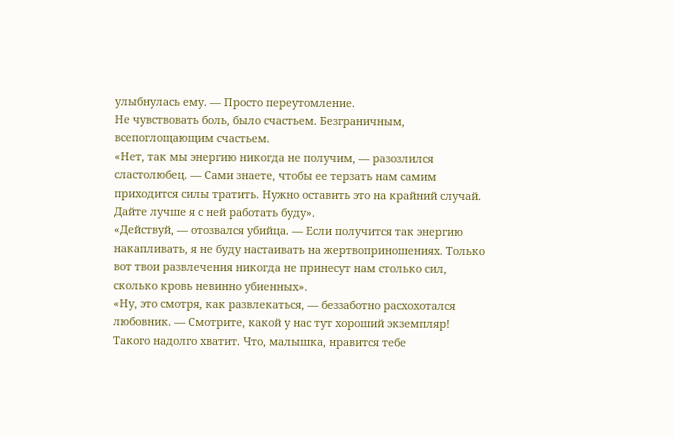улыбнулась ему. — Просто переутомление.
Не чувствовать боль, было счастьем. Безграничным, всепоглощающим счастьем.
«Нет, так мы энергию никогда не получим, — разозлился сластолюбец. — Сами знаете, чтобы ее терзать нам самим приходится силы тратить. Нужно оставить это на крайний случай. Дайте лучше я с ней работать буду».
«Действуй, — отозвался убийца. — Если получится так энергию накапливать, я не буду настаивать на жертвоприношениях. Только вот твои развлечения никогда не принесут нам столько сил, сколько кровь невинно убиенных».
«Ну, это смотря, как развлекаться, — беззаботно расхохотался любовник. — Смотрите, какой у нас тут хороший экземпляр! Такого надолго хватит. Что, малышка, нравится тебе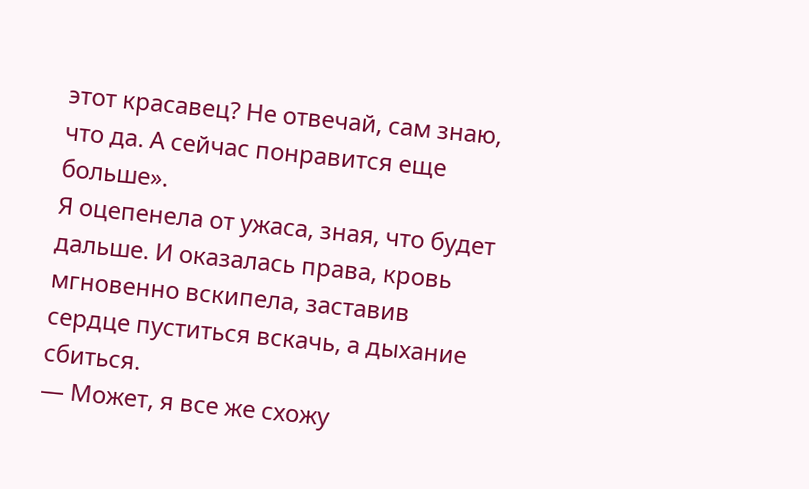этот красавец? Не отвечай, сам знаю, что да. А сейчас понравится еще больше».
Я оцепенела от ужаса, зная, что будет дальше. И оказалась права, кровь мгновенно вскипела, заставив сердце пуститься вскачь, а дыхание сбиться.
— Может, я все же схожу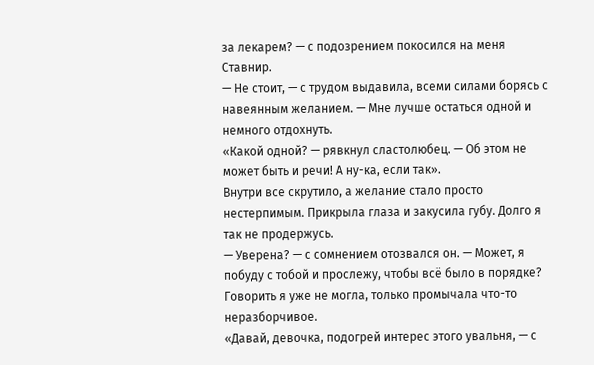за лекарем? — с подозрением покосился на меня Ставнир.
— Не стоит, — с трудом выдавила, всеми силами борясь с навеянным желанием. — Мне лучше остаться одной и немного отдохнуть.
«Какой одной? — рявкнул сластолюбец. — Об этом не может быть и речи! А ну-ка, если так».
Внутри все скрутило, а желание стало просто нестерпимым. Прикрыла глаза и закусила губу. Долго я так не продержусь.
— Уверена? — с сомнением отозвался он. — Может, я побуду с тобой и прослежу, чтобы всё было в порядке?
Говорить я уже не могла, только промычала что-то неразборчивое.
«Давай, девочка, подогрей интерес этого увальня, — с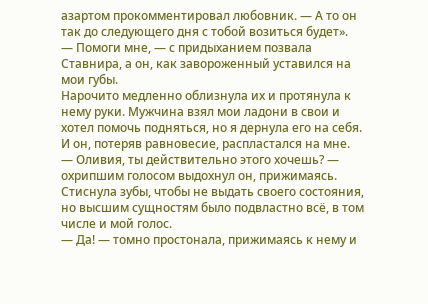азартом прокомментировал любовник. — А то он так до следующего дня с тобой возиться будет».
— Помоги мне, — с придыханием позвала Ставнира, а он, как завороженный уставился на мои губы.
Нарочито медленно облизнула их и протянула к нему руки. Мужчина взял мои ладони в свои и хотел помочь подняться, но я дернула его на себя. И он, потеряв равновесие, распластался на мне.
— Оливия, ты действительно этого хочешь? — охрипшим голосом выдохнул он, прижимаясь.
Стиснула зубы, чтобы не выдать своего состояния, но высшим сущностям было подвластно всё, в том числе и мой голос.
— Да! — томно простонала, прижимаясь к нему и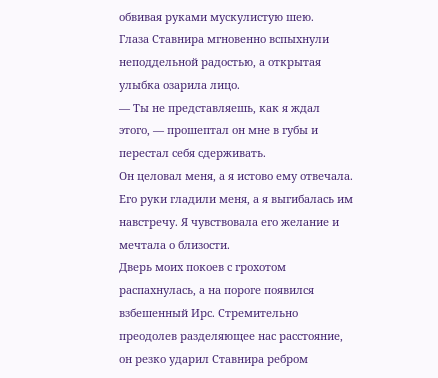обвивая руками мускулистую шею.
Глаза Ставнира мгновенно вспыхнули неподдельной радостью, а открытая улыбка озарила лицо.
— Ты не представляешь, как я ждал этого, — прошептал он мне в губы и перестал себя сдерживать.
Он целовал меня, а я истово ему отвечала. Его руки гладили меня, а я выгибалась им навстречу. Я чувствовала его желание и мечтала о близости.
Дверь моих покоев с грохотом распахнулась, а на пороге появился взбешенный Ирс. Стремительно преодолев разделяющее нас расстояние, он резко ударил Ставнира ребром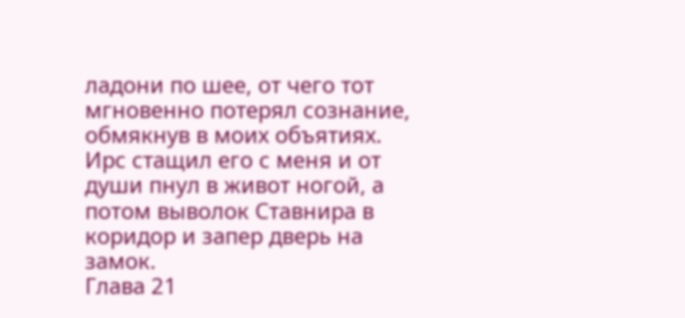ладони по шее, от чего тот мгновенно потерял сознание, обмякнув в моих объятиях.
Ирс стащил его с меня и от души пнул в живот ногой, а потом выволок Ставнира в коридор и запер дверь на замок.
Глава 21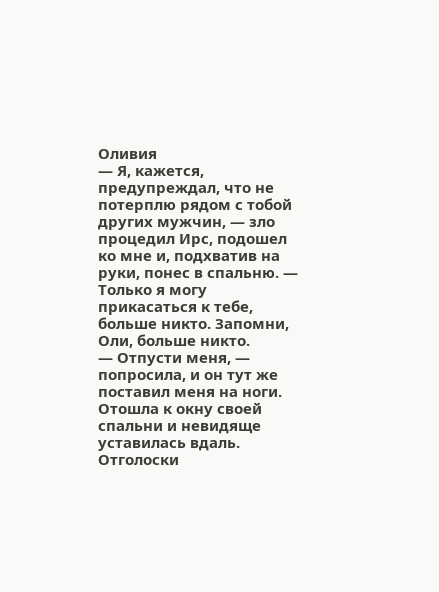Оливия
— Я, кажется, предупреждал, что не потерплю рядом с тобой других мужчин, — зло процедил Ирс, подошел ко мне и, подхватив на руки, понес в спальню. — Только я могу прикасаться к тебе, больше никто. Запомни, Оли, больше никто.
— Отпусти меня, — попросила, и он тут же поставил меня на ноги.
Отошла к окну своей спальни и невидяще уставилась вдаль. Отголоски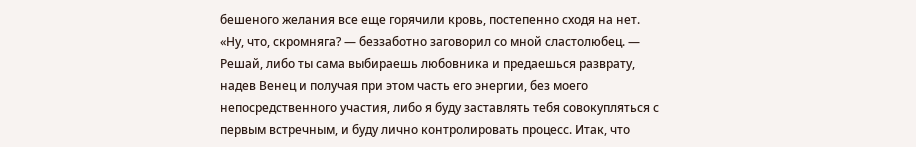бешеного желания все еще горячили кровь, постепенно сходя на нет.
«Ну, что, скромняга? — беззаботно заговорил со мной сластолюбец. — Решай, либо ты сама выбираешь любовника и предаешься разврату, надев Венец и получая при этом часть его энергии, без моего непосредственного участия, либо я буду заставлять тебя совокупляться с первым встречным, и буду лично контролировать процесс. Итак, что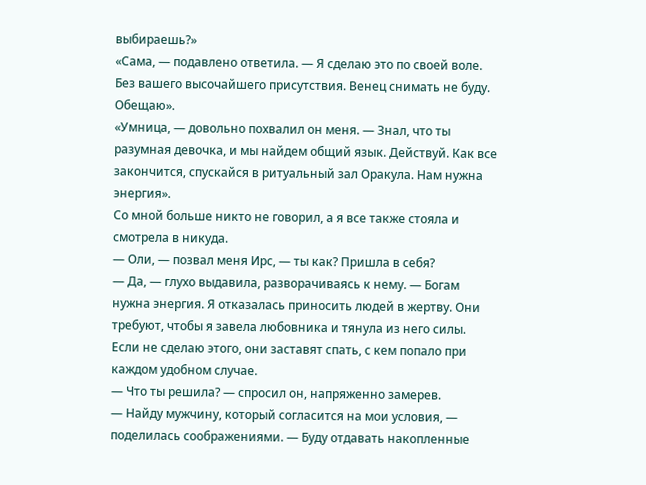выбираешь?»
«Сама, — подавлено ответила. — Я сделаю это по своей воле. Без вашего высочайшего присутствия. Венец снимать не буду. Обещаю».
«Умница, — довольно похвалил он меня. — Знал, что ты разумная девочка, и мы найдем общий язык. Действуй. Как все закончится, спускайся в ритуальный зал Оракула. Нам нужна энергия».
Со мной больше никто не говорил, а я все также стояла и смотрела в никуда.
— Оли, — позвал меня Ирс, — ты как? Пришла в себя?
— Да, — глухо выдавила, разворачиваясь к нему. — Богам нужна энергия. Я отказалась приносить людей в жертву. Они требуют, чтобы я завела любовника и тянула из него силы. Если не сделаю этого, они заставят спать, с кем попало при каждом удобном случае.
— Что ты решила? — спросил он, напряженно замерев.
— Найду мужчину, который согласится на мои условия, — поделилась соображениями. — Буду отдавать накопленные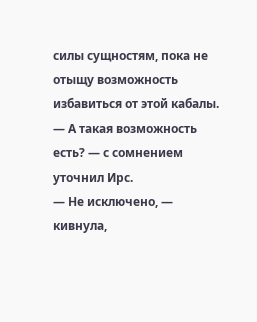силы сущностям, пока не отыщу возможность избавиться от этой кабалы.
— А такая возможность есть? — с сомнением уточнил Ирс.
— Не исключено, — кивнула,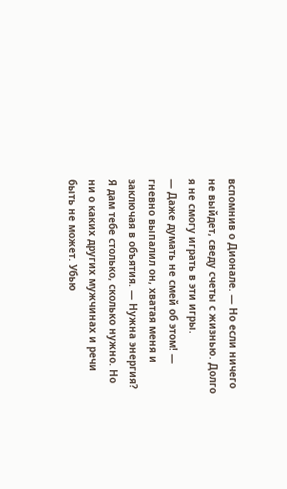вспомнив о Дионале. — Но если ничего не выйдет, сведу счеты с жизнью. Долго я не смогу играть в эти игры.
— Даже думать не смей об этом! — гневно выпалил он, хватая меня и заключая в объятия. — Нужна энергия? Я дам тебе столько, сколько нужно. Но ни о каких других мужчинах и речи быть не может. Убью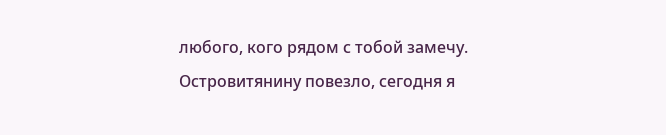любого, кого рядом с тобой замечу. Островитянину повезло, сегодня я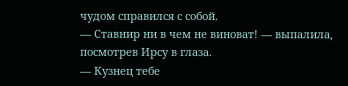чудом справился с собой.
— Ставнир ни в чем не виноват! — выпалила, посмотрев Ирсу в глаза.
— Кузнец тебе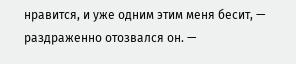нравится, и уже одним этим меня бесит, — раздраженно отозвался он. —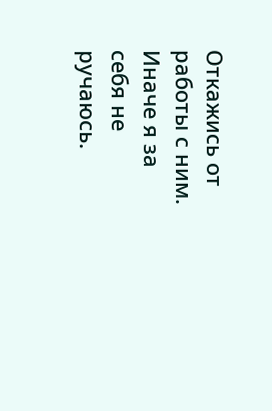Откажись от работы с ним. Иначе я за себя не ручаюсь.